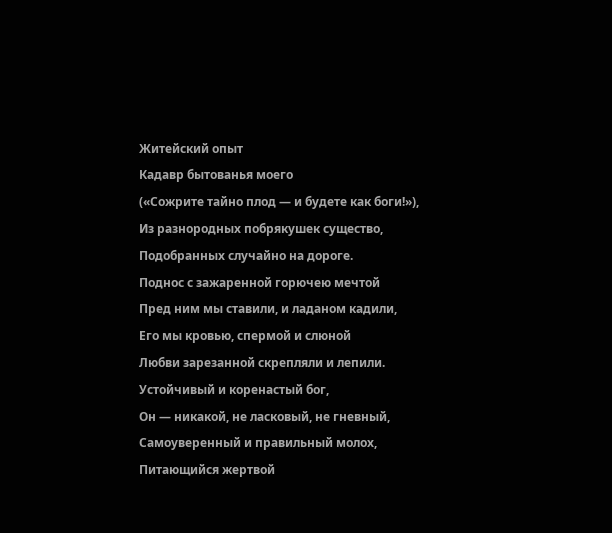Житейский опыт
Кадавр бытованья моего
(«Сожрите тайно плод — и будете как боги!»),
Из разнородных побрякушек существо,
Подобранных случайно на дороге.
Поднос с зажаренной горючею мечтой
Пред ним мы ставили, и ладаном кадили,
Его мы кровью, спермой и слюной
Любви зарезанной скрепляли и лепили.
Устойчивый и коренастый бог,
Он — никакой, не ласковый, не гневный,
Самоуверенный и правильный молох,
Питающийся жертвой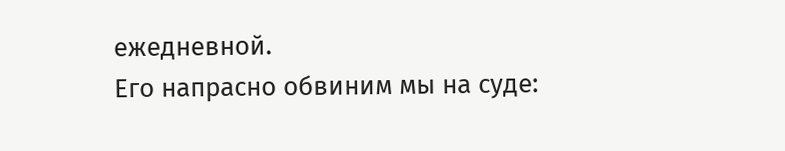ежедневной.
Его напрасно обвиним мы на суде: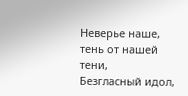Неверье наше, тень от нашей тени,
Безгласный идол,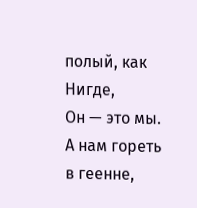полый, как Нигде,
Он — это мы. А нам гореть в геенне,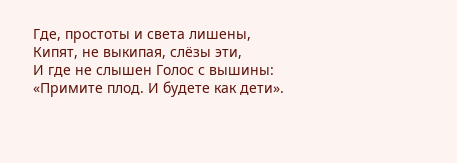Где, простоты и света лишены,
Кипят, не выкипая, слёзы эти,
И где не слышен Голос с вышины:
«Примите плод. И будете как дети».